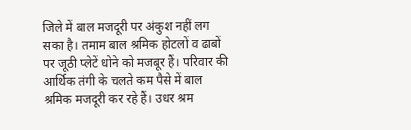जिले में बाल मजदूरी पर अंकुश नहीं लग सका है। तमाम बाल श्रमिक होटलों व ढाबों पर जूठी प्लेटें धोने को मजबूर हैं। परिवार की आर्थिक तंगी के चलते कम पैसे में बाल श्रमिक मजदूरी कर रहे हैं। उधर श्रम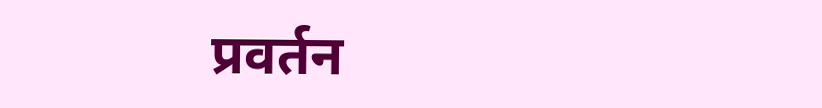प्रवर्तन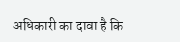अधिकारी का दावा है कि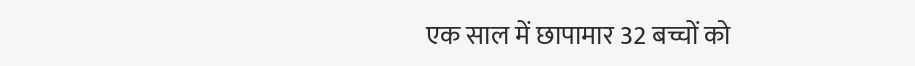एक साल में छापामार 32 बच्चों को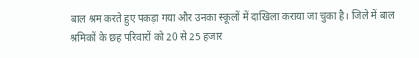बाल श्रम करते हुए पकड़ा गया और उनका स्कूलों में दाखिला कराया जा चुका है। जिले में बाल श्रमिकों के छह परिवारों को 20 से 25 हजार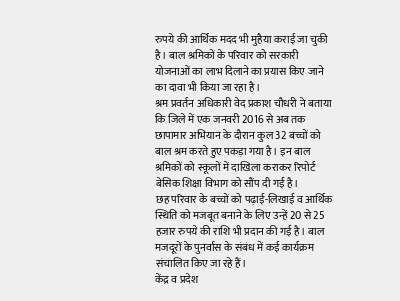रुपये की आर्थिक मदद भी मुहैया कराई जा चुकी है। बाल श्रमिकों के परिवार को सरकारी योजनाओं का लाभ दिलाने का प्रयास किए जाने का दावा भी किया जा रहा है।
श्रम प्रवर्तन अधिकारी वेद प्रकाश चौधरी ने बताया कि जिले में एक जनवरी 2016 से अब तक छापामार अभियान के दौरान कुल 32 बच्चों को बाल श्रम करते हुए पकड़ा गया है। इन बाल श्रमिकों को स्कूलों में दाखिला कराकर रिपोर्ट बेसिक शिक्षा विभाग को सौंप दी गई है।
छह परिवार के बच्चों को पढ़ाई-लिखाई व आर्थिक स्थिति को मजबूत बनाने के लिए उन्हें 20 से 25 हजार रुपये की राशि भी प्रदान की गई है। बाल मजदूरों के पुनर्वास के संबंध में कई कार्यक्रम संचालित किए जा रहे हैं।
केंद्र व प्रदेश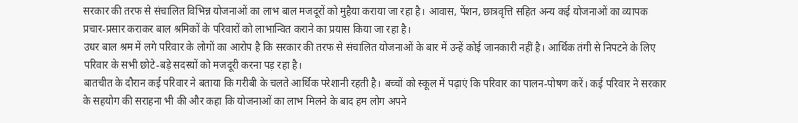सरकार की तरफ से संचालित विभिन्न योजनाओं का लाभ बाल मजदूरों को मुहैया कराया जा रहा है। आवास, पेंशन, छात्रवृत्ति सहित अन्य कई योजनाओं का व्यापक प्रचार-प्रसार कराकर बाल श्रमिकों के परिवारों को लाभान्वित कराने का प्रयास किया जा रहा है।
उधर बाल श्रम में लगे परिवार के लोगों का आरोप है कि सरकार की तरफ से संचालित योजनाओं के बार में उन्हें कोई जानकारी नहीं है। आर्थिक तंगी से निपटने के लिए परिवार के सभी छोटे-बड़े सदस्यों को मजदूरी करना पड़ रहा है।
बातचीत के दौरान कई परिवार ने बताया कि गरीबी के चलते आर्थिक परेशानी रहती है। बच्चों को स्कूल में पढ़ाएं कि परिवार का पालन-पोषण करें। कई परिवार ने सरकार के सहयोग की सराहना भी की और कहा कि योजनाओं का लाभ मिलने के बाद हम लोग अपने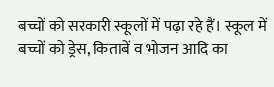बच्चों को सरकारी स्कूलों में पढ़ा रहे हैं। स्कूल में बच्चों को ड्रेस, किताबें व भोजन आदि का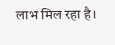लाभ मिल रहा है।